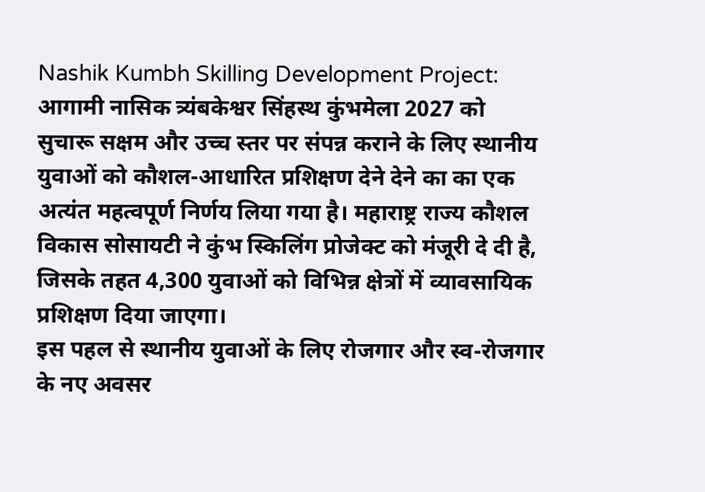Nashik Kumbh Skilling Development Project: आगामी नासिक त्र्यंबकेश्वर सिंहस्थ कुंभमेला 2027 को सुचारू सक्षम और उच्च स्तर पर संपन्न कराने के लिए स्थानीय युवाओं को कौशल-आधारित प्रशिक्षण देने देने का का एक अत्यंत महत्वपूर्ण निर्णय लिया गया है। महाराष्ट्र राज्य कौशल विकास सोसायटी ने कुंभ स्किलिंग प्रोजेक्ट को मंजूरी दे दी है, जिसके तहत 4,300 युवाओं को विभिन्न क्षेत्रों में व्यावसायिक प्रशिक्षण दिया जाएगा।
इस पहल से स्थानीय युवाओं के लिए रोजगार और स्व-रोजगार के नए अवसर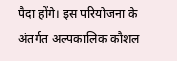पैदा होंगे। इस परियोजना के अंतर्गत अल्पकालिक कौशल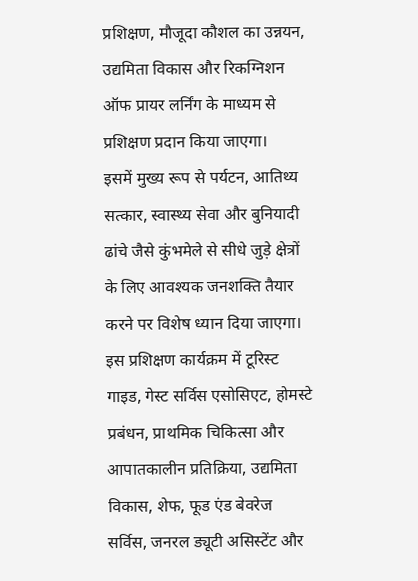प्रशिक्षण, मौजूदा कौशल का उन्नयन, उद्यमिता विकास और रिकग्निशन ऑफ प्रायर लर्निंग के माध्यम से प्रशिक्षण प्रदान किया जाएगा।
इसमें मुख्य रूप से पर्यटन, आतिथ्य सत्कार, स्वास्थ्य सेवा और बुनियादी ढांचे जैसे कुंभमेले से सीधे जुड़े क्षेत्रों के लिए आवश्यक जनशक्ति तैयार करने पर विशेष ध्यान दिया जाएगा। इस प्रशिक्षण कार्यक्रम में टूरिस्ट गाइड, गेस्ट सर्विस एसोसिएट, होमस्टे प्रबंधन, प्राथमिक चिकित्सा और आपातकालीन प्रतिक्रिया, उद्यमिता विकास, शेफ, फूड एंड बेवरेज सर्विस, जनरल ड्यूटी असिस्टेंट और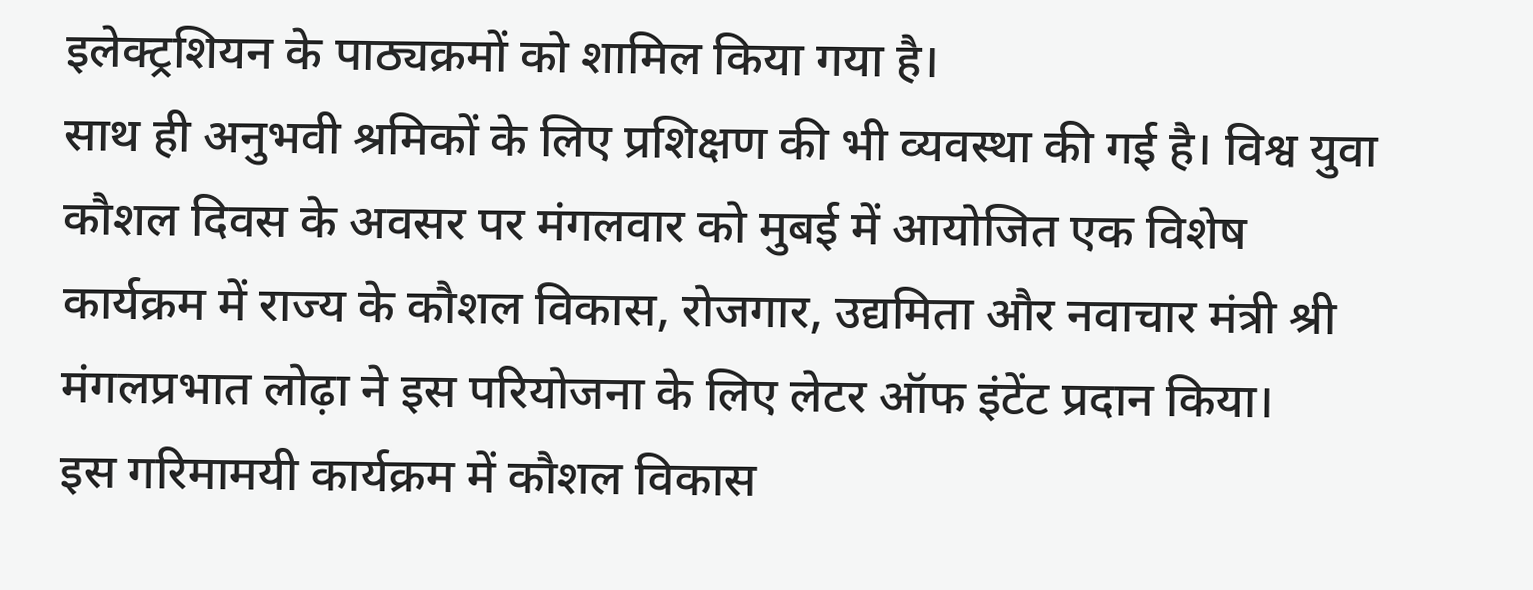इलेक्ट्रशियन के पाठ्यक्रमों को शामिल किया गया है।
साथ ही अनुभवी श्रमिकों के लिए प्रशिक्षण की भी व्यवस्था की गई है। विश्व युवा कौशल दिवस के अवसर पर मंगलवार को मुबई में आयोजित एक विशेष कार्यक्रम में राज्य के कौशल विकास, रोजगार, उद्यमिता और नवाचार मंत्री श्री मंगलप्रभात लोढ़ा ने इस परियोजना के लिए लेटर ऑफ इंटेंट प्रदान किया।
इस गरिमामयी कार्यक्रम में कौशल विकास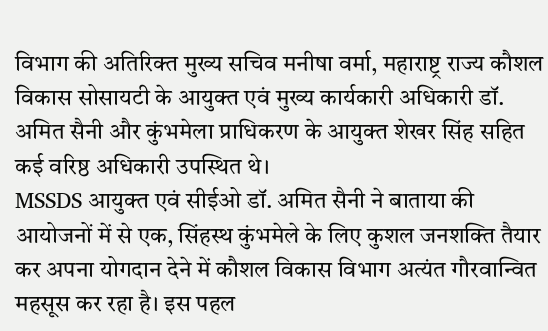विभाग की अतिरिक्त मुख्य सचिव मनीषा वर्मा, महाराष्ट्र राज्य कौशल विकास सोसायटी के आयुक्त एवं मुख्य कार्यकारी अधिकारी डॉ. अमित सैनी और कुंभमेला प्राधिकरण के आयुक्त शेखर सिंह सहित कई वरिष्ठ अधिकारी उपस्थित थे।
MSSDS आयुक्त एवं सीईओ डॉ. अमित सैनी ने बाताया की आयोजनों में से एक, सिंहस्थ कुंभमेले के लिए कुशल जनशक्ति तैयार कर अपना योगदान देने में कौशल विकास विभाग अत्यंत गौरवान्वित महसूस कर रहा है। इस पहल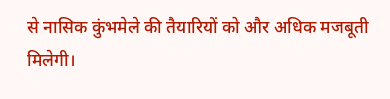से नासिक कुंभमेले की तैयारियों को और अधिक मजबूती मिलेगी।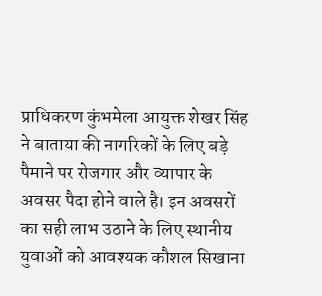प्राधिकरण कुंभमेला आयुक्त शेखर सिंह ने बाताया की नागरिकों के लिए बड़े पैमाने पर रोजगार और व्यापार के अवसर पैदा होने वाले है। इन अवसरों का सही लाभ उठाने के लिए स्थानीय युवाओं को आवश्यक कौशल सिखाना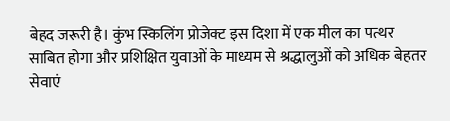बेहद जरूरी है। कुंभ स्किलिंग प्रोजेक्ट इस दिशा में एक मील का पत्थर साबित होगा और प्रशिक्षित युवाओं के माध्यम से श्रद्धालुओं को अधिक बेहतर सेवाएं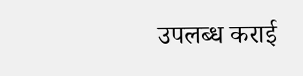उपलब्ध कराई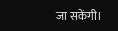जा सकेंगी।